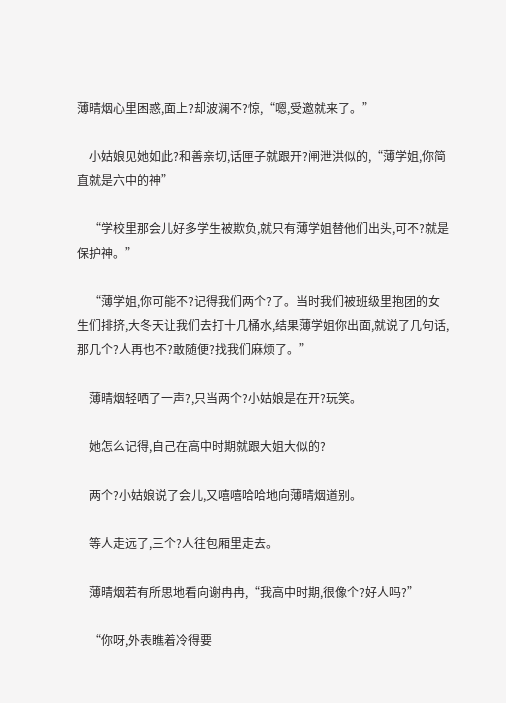薄晴烟心里困惑,面上?却波澜不?惊,“嗯,受邀就来了。”

    小姑娘见她如此?和善亲切,话匣子就跟开?闸泄洪似的,“薄学姐,你简直就是六中的神”

    “学校里那会儿好多学生被欺负,就只有薄学姐替他们出头,可不?就是保护神。”

    “薄学姐,你可能不?记得我们两个?了。当时我们被班级里抱团的女生们排挤,大冬天让我们去打十几桶水,结果薄学姐你出面,就说了几句话,那几个?人再也不?敢随便?找我们麻烦了。”

    薄晴烟轻哂了一声?,只当两个?小姑娘是在开?玩笑。

    她怎么记得,自己在高中时期就跟大姐大似的?

    两个?小姑娘说了会儿,又嘻嘻哈哈地向薄晴烟道别。

    等人走远了,三个?人往包厢里走去。

    薄晴烟若有所思地看向谢冉冉,“我高中时期,很像个?好人吗?”

    “你呀,外表瞧着冷得要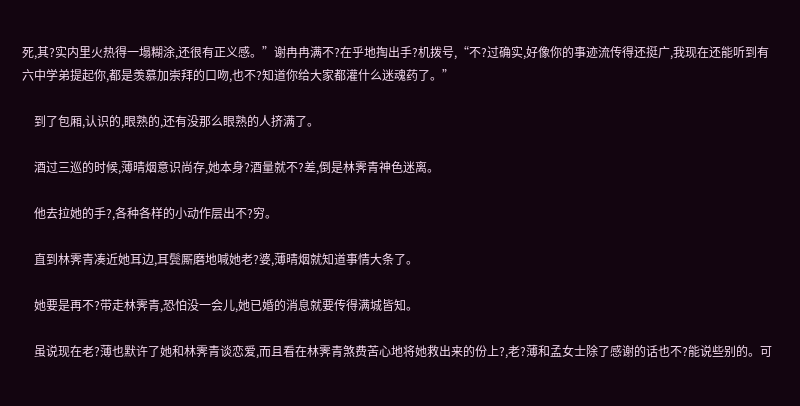死,其?实内里火热得一塌糊涂,还很有正义感。”谢冉冉满不?在乎地掏出手?机拨号,“不?过确实,好像你的事迹流传得还挺广,我现在还能听到有六中学弟提起你,都是羡慕加崇拜的口吻,也不?知道你给大家都灌什么迷魂药了。”

    到了包厢,认识的,眼熟的,还有没那么眼熟的人挤满了。

    酒过三巡的时候,薄晴烟意识尚存,她本身?酒量就不?差,倒是林霁青神色迷离。

    他去拉她的手?,各种各样的小动作层出不?穷。

    直到林霁青凑近她耳边,耳鬓厮磨地喊她老?婆,薄晴烟就知道事情大条了。

    她要是再不?带走林霁青,恐怕没一会儿,她已婚的消息就要传得满城皆知。

    虽说现在老?薄也默许了她和林霁青谈恋爱,而且看在林霁青煞费苦心地将她救出来的份上?,老?薄和孟女士除了感谢的话也不?能说些别的。可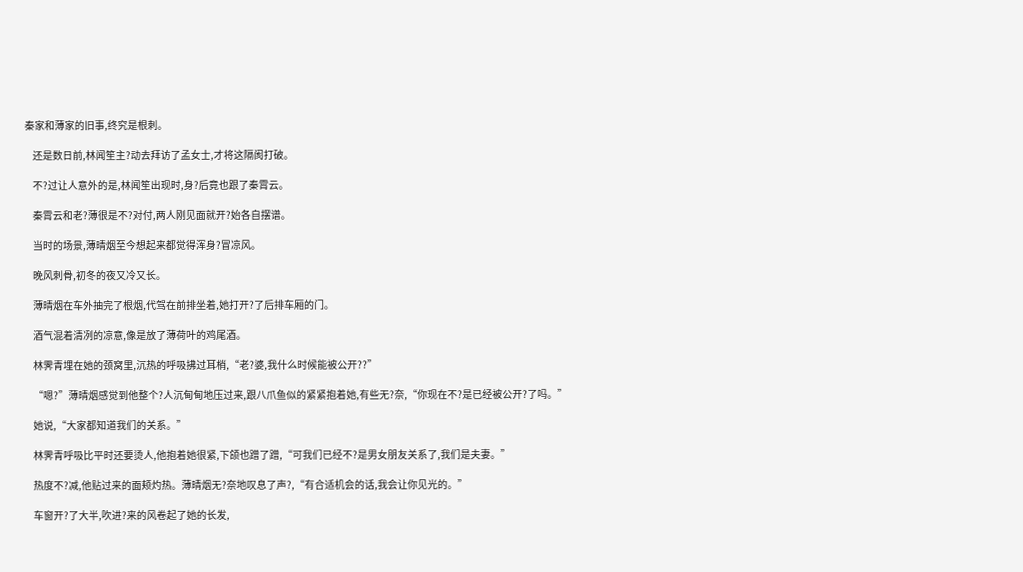秦家和薄家的旧事,终究是根刺。

    还是数日前,林闻笙主?动去拜访了孟女士,才将这隔阂打破。

    不?过让人意外的是,林闻笙出现时,身?后竟也跟了秦霄云。

    秦霄云和老?薄很是不?对付,两人刚见面就开?始各自摆谱。

    当时的场景,薄晴烟至今想起来都觉得浑身?冒凉风。

    晚风刺骨,初冬的夜又冷又长。

    薄晴烟在车外抽完了根烟,代驾在前排坐着,她打开?了后排车厢的门。

    酒气混着清冽的凉意,像是放了薄荷叶的鸡尾酒。

    林霁青埋在她的颈窝里,沉热的呼吸拂过耳梢,“老?婆,我什么时候能被公开??”

    “嗯?”薄晴烟感觉到他整个?人沉甸甸地压过来,跟八爪鱼似的紧紧抱着她,有些无?奈,“你现在不?是已经被公开?了吗。”

    她说,“大家都知道我们的关系。”

    林霁青呼吸比平时还要烫人,他抱着她很紧,下颌也蹭了蹭,“可我们已经不?是男女朋友关系了,我们是夫妻。”

    热度不?减,他贴过来的面颊灼热。薄晴烟无?奈地叹息了声?,“有合适机会的话,我会让你见光的。”

    车窗开?了大半,吹进?来的风卷起了她的长发,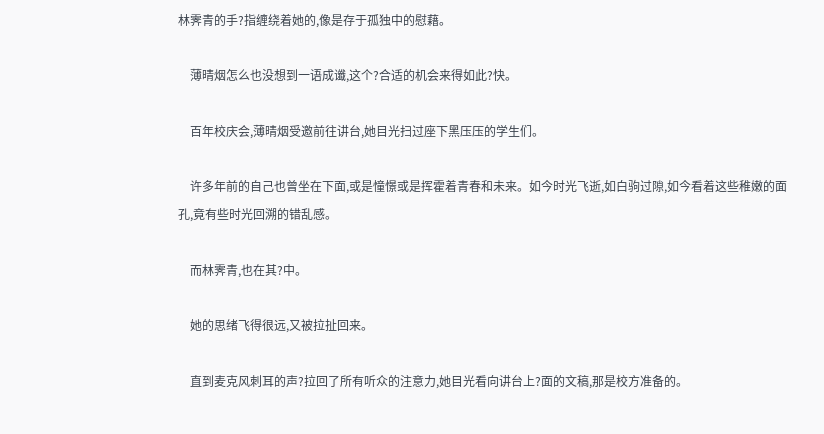林霁青的手?指缠绕着她的,像是存于孤独中的慰藉。

    薄晴烟怎么也没想到一语成谶,这个?合适的机会来得如此?快。

    百年校庆会,薄晴烟受邀前往讲台,她目光扫过座下黑压压的学生们。

    许多年前的自己也曾坐在下面,或是憧憬或是挥霍着青春和未来。如今时光飞逝,如白驹过隙,如今看着这些稚嫩的面孔,竟有些时光回溯的错乱感。

    而林霁青,也在其?中。

    她的思绪飞得很远,又被拉扯回来。

    直到麦克风刺耳的声?拉回了所有听众的注意力,她目光看向讲台上?面的文稿,那是校方准备的。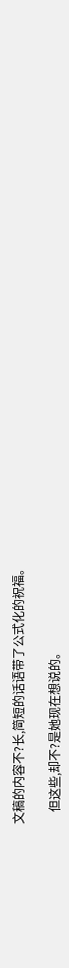文稿的内容不?长,简短的话语带了公式化的祝福。

    但这些,却不?是她现在想说的。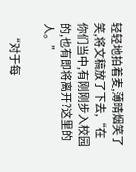轻轻地拍着麦,薄晴烟笑了笑,将文稿放了下去,“在你们当中,有刚刚步入校园的,也有即将离开?这里的人。”

    “对于每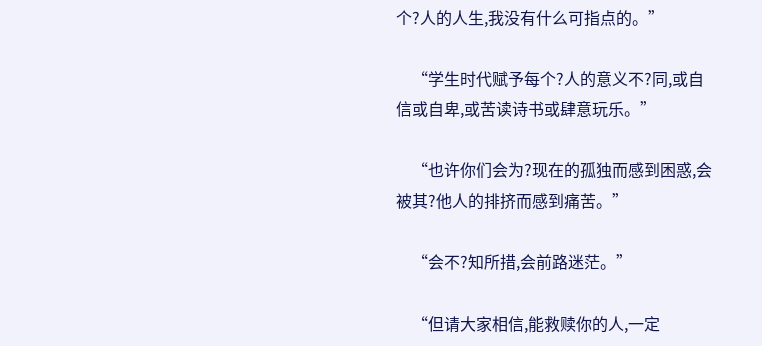个?人的人生,我没有什么可指点的。”

    “学生时代赋予每个?人的意义不?同,或自信或自卑,或苦读诗书或肆意玩乐。”

    “也许你们会为?现在的孤独而感到困惑,会被其?他人的排挤而感到痛苦。”

    “会不?知所措,会前路迷茫。”

    “但请大家相信,能救赎你的人,一定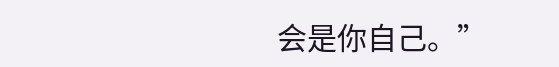会是你自己。”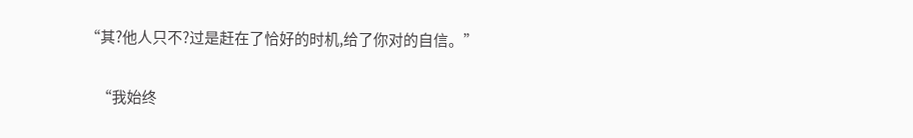“其?他人只不?过是赶在了恰好的时机,给了你对的自信。”

    “我始终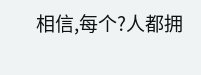相信,每个?人都拥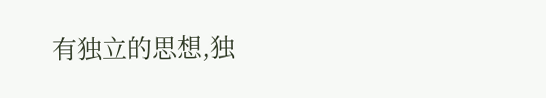有独立的思想,独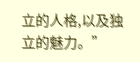立的人格,以及独立的魅力。”